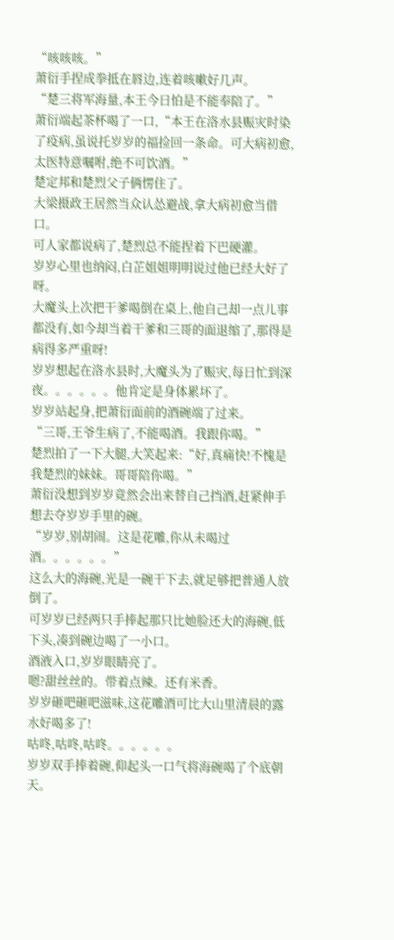“咳咳咳。”
萧衍手捏成拳抵在唇边,连着咳嗽好几声。
“楚三将军海量,本王今日怕是不能奉陪了。”
萧衍端起茶杯喝了一口,“本王在洛水县赈灾时染了疫病,虽说托岁岁的福捡回一条命。可大病初愈,太医特意嘱咐,绝不可饮酒。”
楚定邦和楚烈父子俩愣住了。
大梁摄政王居然当众认怂避战,拿大病初愈当借口。
可人家都说病了,楚烈总不能捏着下巴硬灌。
岁岁心里也纳闷,白芷姐姐明明说过他已经大好了呀。
大魔头上次把干爹喝倒在桌上,他自己却一点儿事都没有,如今却当着干爹和三哥的面退缩了,那得是病得多严重呀!
岁岁想起在洛水县时,大魔头为了赈灾,每日忙到深夜。。。。。。他肯定是身体累坏了。
岁岁站起身,把萧衍面前的酒碗端了过来。
“三哥,王爷生病了,不能喝酒。我跟你喝。”
楚烈拍了一下大腿,大笑起来:“好,真痛快!不愧是我楚烈的妹妹。哥哥陪你喝。”
萧衍没想到岁岁竟然会出来替自己挡酒,赶紧伸手想去夺岁岁手里的碗。
“岁岁,别胡闹。这是花雕,你从未喝过酒。。。。。。”
这么大的海碗,光是一碗干下去,就足够把普通人放倒了。
可岁岁已经两只手捧起那只比她脸还大的海碗,低下头,凑到碗边喝了一小口。
酒液入口,岁岁眼睛亮了。
嗯?甜丝丝的。带着点辣。还有米香。
岁岁砸吧砸吧滋味,这花雕酒可比大山里清晨的露水好喝多了!
咕咚,咕咚,咕咚。。。。。。
岁岁双手捧着碗,仰起头一口气将海碗喝了个底朝天。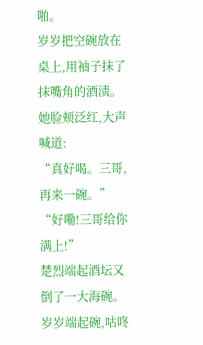啪。
岁岁把空碗放在桌上,用袖子抹了抹嘴角的酒渍。
她脸颊泛红,大声喊道:
“真好喝。三哥,再来一碗。”
“好嘞!三哥给你满上!”
楚烈端起酒坛又倒了一大海碗。
岁岁端起碗,咕咚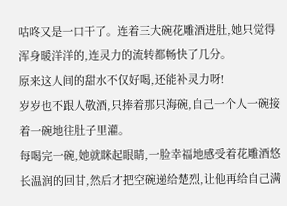咕咚又是一口干了。连着三大碗花雕酒进肚,她只觉得浑身暖洋洋的,连灵力的流转都畅快了几分。
原来这人间的甜水不仅好喝,还能补灵力呀!
岁岁也不跟人敬酒,只捧着那只海碗,自己一个人一碗接着一碗地往肚子里灌。
每喝完一碗,她就眯起眼睛,一脸幸福地感受着花雕酒悠长温润的回甘,然后才把空碗递给楚烈,让他再给自己满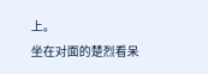上。
坐在对面的楚烈看呆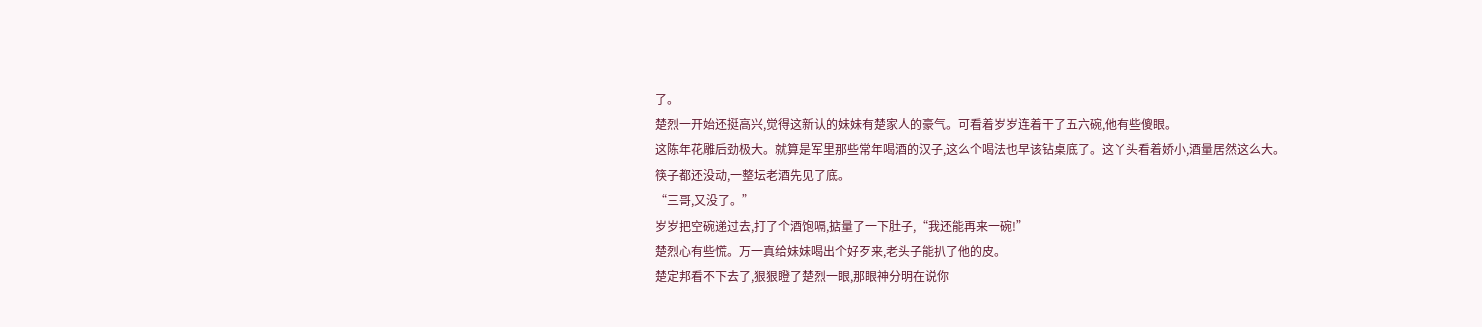了。
楚烈一开始还挺高兴,觉得这新认的妹妹有楚家人的豪气。可看着岁岁连着干了五六碗,他有些傻眼。
这陈年花雕后劲极大。就算是军里那些常年喝酒的汉子,这么个喝法也早该钻桌底了。这丫头看着娇小,酒量居然这么大。
筷子都还没动,一整坛老酒先见了底。
“三哥,又没了。”
岁岁把空碗递过去,打了个酒饱嗝,掂量了一下肚子,“我还能再来一碗!”
楚烈心有些慌。万一真给妹妹喝出个好歹来,老头子能扒了他的皮。
楚定邦看不下去了,狠狠瞪了楚烈一眼,那眼神分明在说你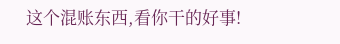这个混账东西,看你干的好事!